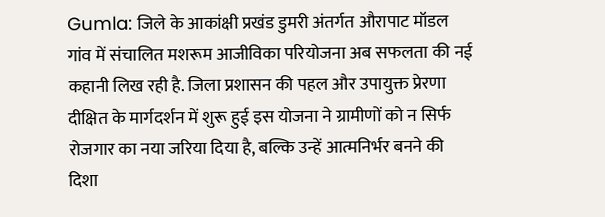Gumla: जिले के आकांक्षी प्रखंड डुमरी अंतर्गत औरापाट मॉडल गांव में संचालित मशरूम आजीविका परियोजना अब सफलता की नई कहानी लिख रही है. जिला प्रशासन की पहल और उपायुक्त प्रेरणा दीक्षित के मार्गदर्शन में शुरू हुई इस योजना ने ग्रामीणों को न सिर्फ रोजगार का नया जरिया दिया है, बल्कि उन्हें आत्मनिर्भर बनने की दिशा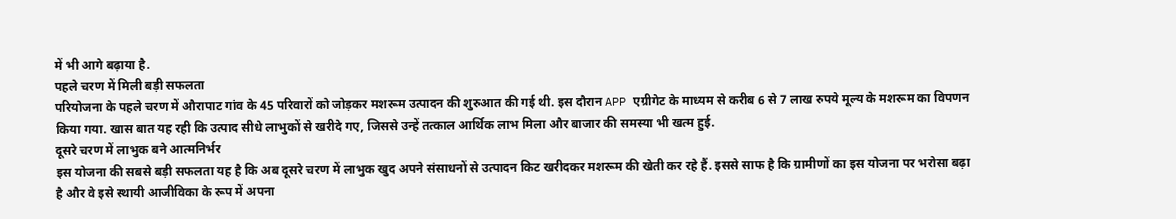में भी आगे बढ़ाया है.
पहले चरण में मिली बड़ी सफलता
परियोजना के पहले चरण में औरापाट गांव के 45 परिवारों को जोड़कर मशरूम उत्पादन की शुरुआत की गई थी. इस दौरान APP एग्रीगेट के माध्यम से करीब 6 से 7 लाख रुपये मूल्य के मशरूम का विपणन किया गया. खास बात यह रही कि उत्पाद सीधे लाभुकों से खरीदे गए, जिससे उन्हें तत्काल आर्थिक लाभ मिला और बाजार की समस्या भी खत्म हुई.
दूसरे चरण में लाभुक बने आत्मनिर्भर
इस योजना की सबसे बड़ी सफलता यह है कि अब दूसरे चरण में लाभुक खुद अपने संसाधनों से उत्पादन किट खरीदकर मशरूम की खेती कर रहे हैं. इससे साफ है कि ग्रामीणों का इस योजना पर भरोसा बढ़ा है और वे इसे स्थायी आजीविका के रूप में अपना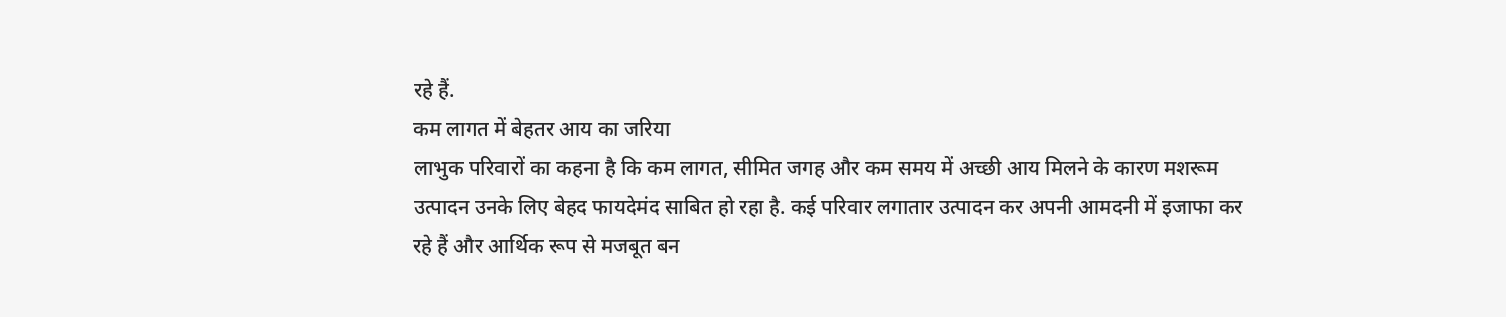रहे हैं.
कम लागत में बेहतर आय का जरिया
लाभुक परिवारों का कहना है कि कम लागत, सीमित जगह और कम समय में अच्छी आय मिलने के कारण मशरूम उत्पादन उनके लिए बेहद फायदेमंद साबित हो रहा है. कई परिवार लगातार उत्पादन कर अपनी आमदनी में इजाफा कर रहे हैं और आर्थिक रूप से मजबूत बन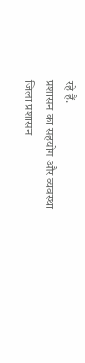रहे हैं.
प्रशासन का सहयोग और व्यवस्था
जिला प्रशासन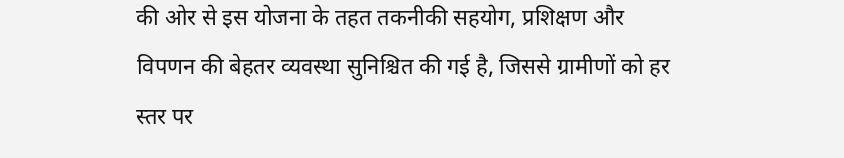की ओर से इस योजना के तहत तकनीकी सहयोग, प्रशिक्षण और विपणन की बेहतर व्यवस्था सुनिश्चित की गई है, जिससे ग्रामीणों को हर स्तर पर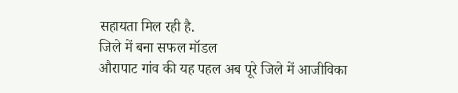सहायता मिल रही है.
जिले में बना सफल मॉडल
औरापाट गांव की यह पहल अब पूरे जिले में आजीविका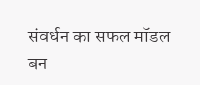संवर्धन का सफल मॉडल बन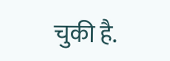चुकी है.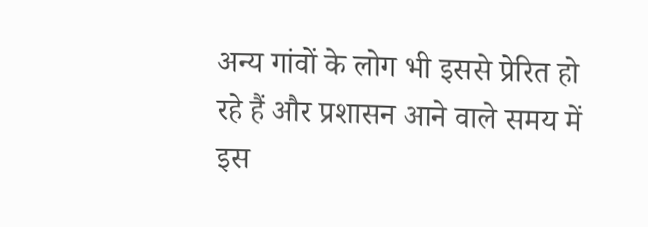अन्य गांवों के लोग भी इससे प्रेरित हो रहे हैं और प्रशासन आने वाले समय में इस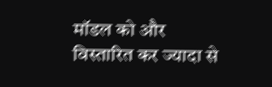मॉडल को और विस्तारित कर ज्यादा से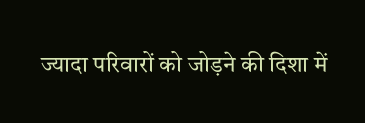ज्यादा परिवारों को जोड़ने की दिशा में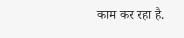काम कर रहा है.